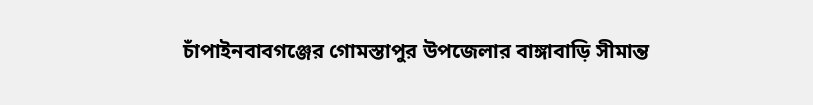চাঁপাইনবাবগঞ্জের গোমস্তাপুর উপজেলার বাঙ্গাবাড়ি সীমান্ত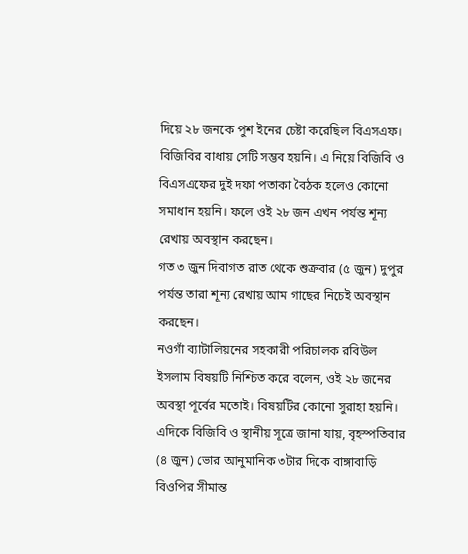দিয়ে ২৮ জনকে পুশ ইনের চেষ্টা করেছিল বিএসএফ। বিজিবির বাধায় সেটি সম্ভব হয়নি। এ নিয়ে বিজিবি ও বিএসএফের দুই দফা পতাকা বৈঠক হলেও কোনো সমাধান হয়নি। ফলে ওই ২৮ জন এখন পর্যন্ত শূন্য রেখায় অবস্থান করছেন।
গত ৩ জুন দিবাগত রাত থেকে শুক্রবার (৫ জুন) দুপুর পর্যন্ত তারা শূন্য রেখায় আম গাছের নিচেই অবস্থান করছেন।
নওগাঁ ব্যাটালিয়নের সহকারী পরিচালক রবিউল ইসলাম বিষয়টি নিশ্চিত করে বলেন, ওই ২৮ জনের অবস্থা পূর্বের মতোই। বিষয়টির কোনো সুরাহা হয়নি।
এদিকে বিজিবি ও স্থানীয় সূত্রে জানা যায়, বৃহস্পতিবার (৪ জুন) ভোর আনুমানিক ৩টার দিকে বাঙ্গাবাড়ি বিওপির সীমান্ত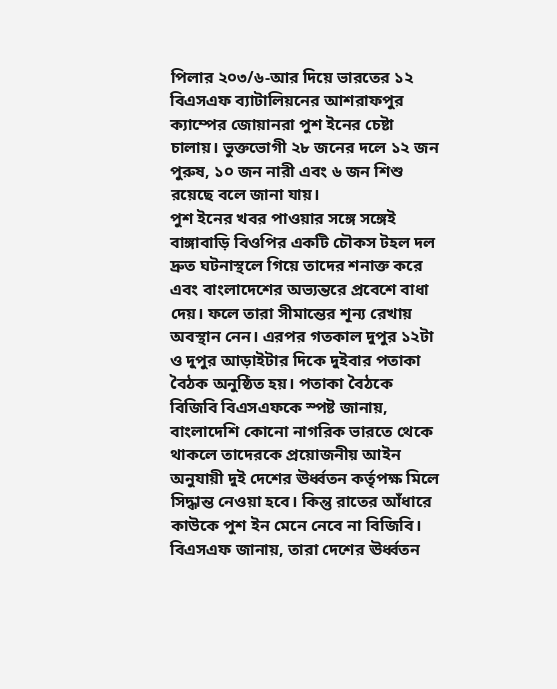পিলার ২০৩/৬-আর দিয়ে ভারতের ১২ বিএসএফ ব্যাটালিয়নের আশরাফপুর ক্যাম্পের জোয়ানরা পুশ ইনের চেষ্টা চালায়। ভুক্তভোগী ২৮ জনের দলে ১২ জন পুরুষ, ১০ জন নারী এবং ৬ জন শিশু রয়েছে বলে জানা যায়।
পুশ ইনের খবর পাওয়ার সঙ্গে সঙ্গেই বাঙ্গাবাড়ি বিওপির একটি চৌকস টহল দল দ্রুত ঘটনাস্থলে গিয়ে তাদের শনাক্ত করে এবং বাংলাদেশের অভ্যন্তরে প্রবেশে বাধা দেয়। ফলে তারা সীমান্তের শূন্য রেখায় অবস্থান নেন। এরপর গতকাল দুপুর ১২টা ও দুপুর আড়াইটার দিকে দুইবার পতাকা বৈঠক অনুষ্ঠিত হয়। পতাকা বৈঠকে বিজিবি বিএসএফকে স্পষ্ট জানায়, বাংলাদেশি কোনো নাগরিক ভারতে থেকে থাকলে তাদেরকে প্রয়োজনীয় আইন অনুযায়ী দুই দেশের ঊর্ধ্বতন কর্তৃপক্ষ মিলে সিদ্ধান্ত নেওয়া হবে। কিন্তু রাতের আঁধারে কাউকে পুশ ইন মেনে নেবে না বিজিবি।
বিএসএফ জানায়, তারা দেশের ঊর্ধ্বতন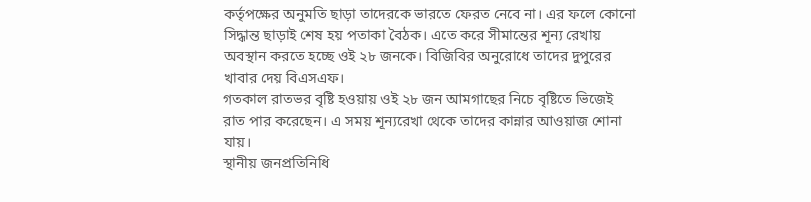কর্তৃপক্ষের অনুমতি ছাড়া তাদেরকে ভারতে ফেরত নেবে না। এর ফলে কোনো সিদ্ধান্ত ছাড়াই শেষ হয় পতাকা বৈঠক। এতে করে সীমান্তের শূন্য রেখায় অবস্থান করতে হচ্ছে ওই ২৮ জনকে। বিজিবির অনুরোধে তাদের দুপুরের খাবার দেয় বিএসএফ।
গতকাল রাতভর বৃষ্টি হওয়ায় ওই ২৮ জন আমগাছের নিচে বৃষ্টিতে ভিজেই রাত পার করেছেন। এ সময় শূন্যরেখা থেকে তাদের কান্নার আওয়াজ শোনা যায়।
স্থানীয় জনপ্রতিনিধি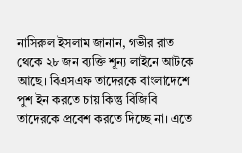নাসিরুল ইসলাম জানান, গভীর রাত থেকে ২৮ জন ব্যক্তি শূন্য লাইনে আটকে আছে। বিএসএফ তাদেরকে বাংলাদেশে পুশ ইন করতে চায় কিন্তু বিজিবি তাদেরকে প্রবেশ করতে দিচ্ছে না। এতে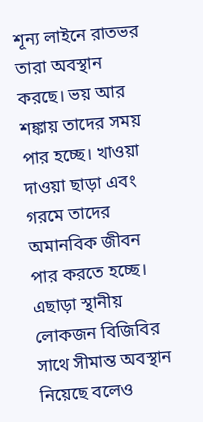শূন্য লাইনে রাতভর তারা অবস্থান করছে। ভয় আর শঙ্কায় তাদের সময় পার হচ্ছে। খাওয়া দাওয়া ছাড়া এবং গরমে তাদের অমানবিক জীবন পার করতে হচ্ছে। এছাড়া স্থানীয় লোকজন বিজিবির সাথে সীমান্ত অবস্থান নিয়েছে বলেও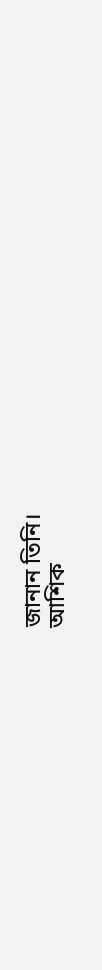জানান তিনি।
আশিক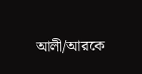আলী/আরকে